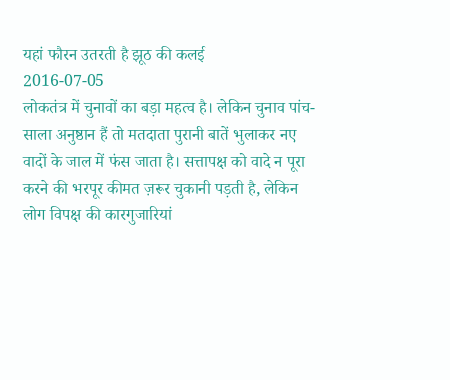यहां फौरन उतरती है झूठ की कलई
2016-07-05
लोकतंत्र में चुनावों का बड़ा महत्व है। लेकिन चुनाव पांच-साला अनुष्ठान हैं तो मतदाता पुरानी बातें भुलाकर नए वादों के जाल में फंस जाता है। सत्तापक्ष को वादे न पूरा करने की भरपूर कीमत ज़रूर चुकानी पड़ती है, लेकिन लोग विपक्ष की कारगुजारियां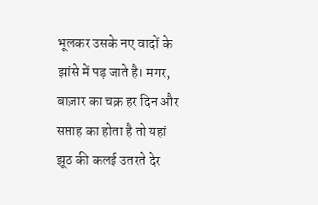भूलकर उसके नए वादों के झांसे में पड़ जाते है। मगर, बाज़ार का चक्र हर दिन और सप्ताह का होता है तो यहां झूठ की कलई उतरते देर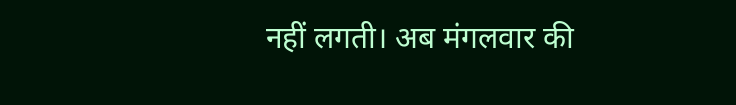नहीं लगती। अब मंगलवार की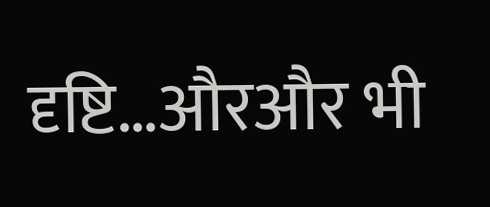दृष्टि…औरऔर भी